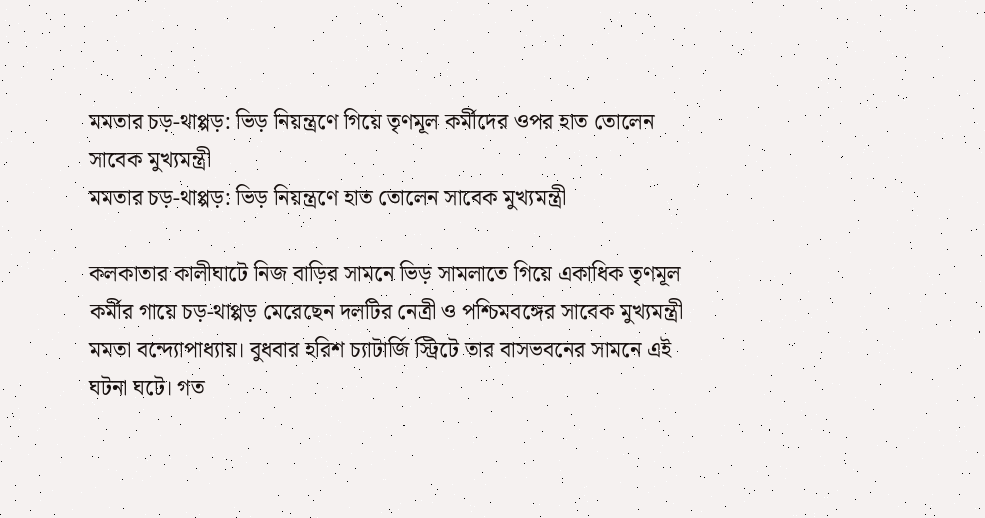মমতার চড়-থাপ্পড়: ভিড় নিয়ন্ত্রণে গিয়ে তৃণমূল কর্মীদের ওপর হাত তোলেন সাবেক মুখ্যমন্ত্রী
মমতার চড়-থাপ্পড়: ভিড় নিয়ন্ত্রণে হাত তোলেন সাবেক মুখ্যমন্ত্রী

কলকাতার কালীঘাটে নিজ বাড়ির সামনে ভিড় সামলাতে গিয়ে একাধিক তৃণমূল কর্মীর গায়ে চড়-থাপ্পড় মেরেছেন দলটির নেত্রী ও পশ্চিমবঙ্গের সাবেক মুখ্যমন্ত্রী মমতা বন্দ্যোপাধ্যায়। বুধবার হরিশ চ্যাটার্জি স্ট্রিটে তার বাসভবনের সামনে এই ঘটনা ঘটে। গত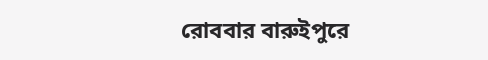রোববার বারুইপুরে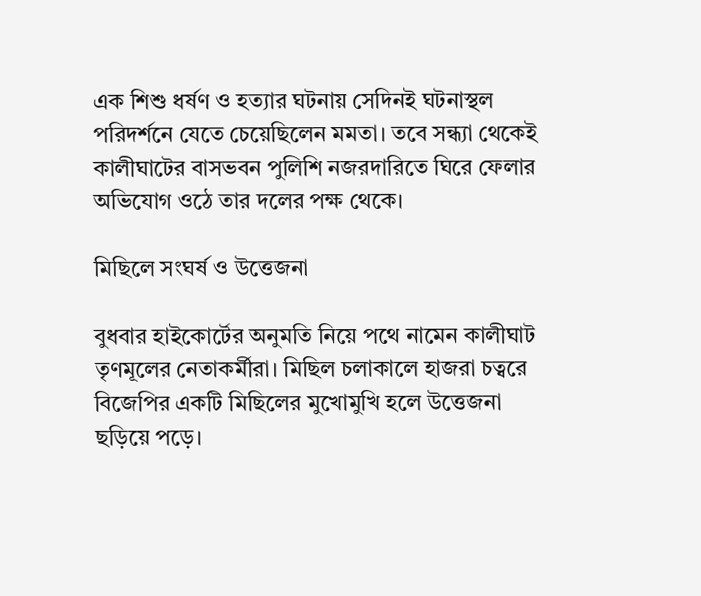এক শিশু ধর্ষণ ও হত্যার ঘটনায় সেদিনই ঘটনাস্থল পরিদর্শনে যেতে চেয়েছিলেন মমতা। তবে সন্ধ্যা থেকেই কালীঘাটের বাসভবন পুলিশি নজরদারিতে ঘিরে ফেলার অভিযোগ ওঠে তার দলের পক্ষ থেকে।

মিছিলে সংঘর্ষ ও উত্তেজনা

বুধবার হাইকোর্টের অনুমতি নিয়ে পথে নামেন কালীঘাট তৃণমূলের নেতাকর্মীরা। মিছিল চলাকালে হাজরা চত্বরে বিজেপির একটি মিছিলের মুখোমুখি হলে উত্তেজনা ছড়িয়ে পড়ে।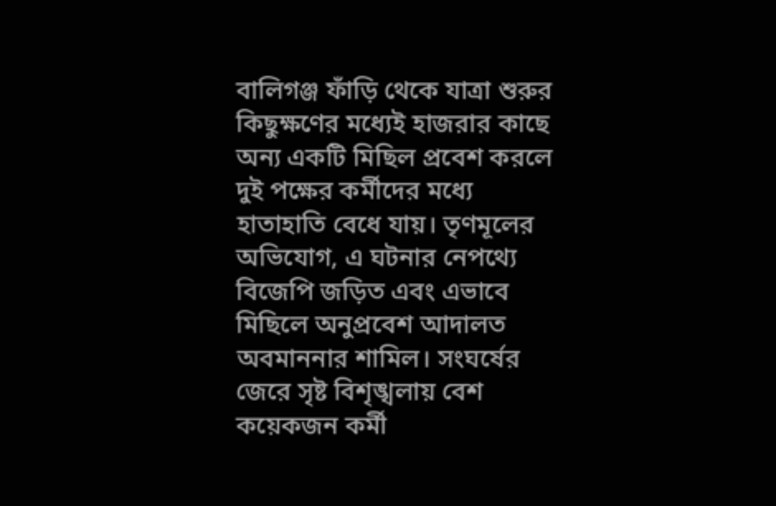বালিগঞ্জ ফাঁড়ি থেকে যাত্রা শুরুর কিছুক্ষণের মধ্যেই হাজরার কাছে অন্য একটি মিছিল প্রবেশ করলে দুই পক্ষের কর্মীদের মধ্যে হাতাহাতি বেধে যায়। তৃণমূলের অভিযোগ, এ ঘটনার নেপথ্যে বিজেপি জড়িত এবং এভাবে মিছিলে অনুপ্রবেশ আদালত অবমাননার শামিল। সংঘর্ষের জেরে সৃষ্ট বিশৃঙ্খলায় বেশ কয়েকজন কর্মী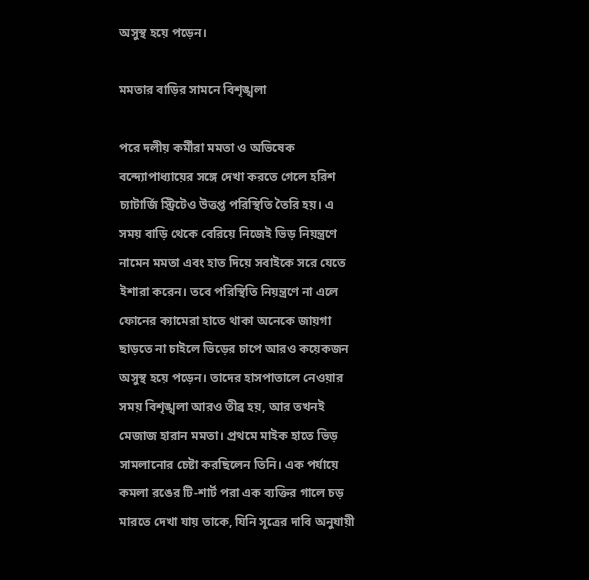অসুস্থ হয়ে পড়েন।

মমতার বাড়ির সামনে বিশৃঙ্খলা

পরে দলীয় কর্মীরা মমতা ও অভিষেক বন্দ্যোপাধ্যায়ের সঙ্গে দেখা করতে গেলে হরিশ চ্যাটার্জি স্ট্রিটেও উত্তপ্ত পরিস্থিতি তৈরি হয়। এ সময় বাড়ি থেকে বেরিয়ে নিজেই ভিড় নিয়ন্ত্রণে নামেন মমতা এবং হাত দিয়ে সবাইকে সরে যেতে ইশারা করেন। তবে পরিস্থিতি নিয়ন্ত্রণে না এলে ফোনের ক্যামেরা হাতে থাকা অনেকে জায়গা ছাড়তে না চাইলে ভিড়ের চাপে আরও কয়েকজন অসুস্থ হয়ে পড়েন। তাদের হাসপাতালে নেওয়ার সময় বিশৃঙ্খলা আরও তীব্র হয়, আর তখনই মেজাজ হারান মমতা। প্রথমে মাইক হাতে ভিড় সামলানোর চেষ্টা করছিলেন তিনি। এক পর্যায়ে কমলা রঙের টি-শার্ট পরা এক ব্যক্তির গালে চড় মারতে দেখা যায় তাকে, যিনি সূত্রের দাবি অনুযায়ী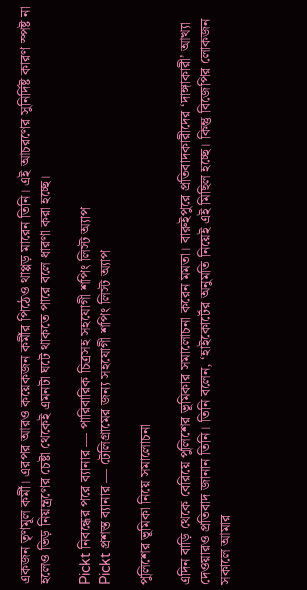একজন তৃণমূল কর্মী। এরপর আরও কয়েকজন কর্মীর পিঠেও থাপ্পড় মারেন তিনি। এই আচরণের সুনির্দিষ্ট কারণ স্পষ্ট না হলেও ভিড় নিয়ন্ত্রণের চেষ্টা থেকেই এমনটা ঘটে থাকতে পারে বলে ধারণা করা হচ্ছে।

Pickt নিবন্ধের পরে ব্যানার — পারিবারিক চিত্রসহ সহযোগী শপিং লিস্ট অ্যাপ
Pickt প্রশস্ত ব্যানার — টেলিগ্রামের জন্য সহযোগী শপিং লিস্ট অ্যাপ

পুলিশের ভূমিকা নিয়ে সমালোচনা

এদিন বাড়ি থেকে বেরিয়ে পুলিশের ভূমিকার সমালোচনা করেন মমতা। বারুইপুরে প্রতিবাদকারীদের ‘দাঙ্গাকারী’ আখ্যা দেওয়ারও প্রতিবাদ জানান তিনি। তিনি বলেন, ‘হাইকোর্টের অনুমতি নিয়েই এই মিছিল হচ্ছে। কিন্তু বিজেপির লোকজন সকালে আমার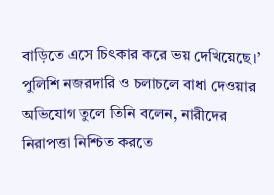বাড়িতে এসে চিৎকার করে ভয় দেখিয়েছে।’ পুলিশি নজরদারি ও চলাচলে বাধা দেওয়ার অভিযোগ তুলে তিনি বলেন, নারীদের নিরাপত্তা নিশ্চিত করতে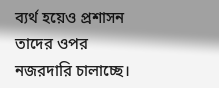ব্যর্থ হয়েও প্রশাসন তাদের ওপর নজরদারি চালাচ্ছে।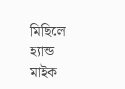মিছিলে হ্যান্ড মাইক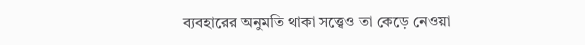ব্যবহারের অনুমতি থাকা সত্ত্বেও তা কেড়ে নেওয়া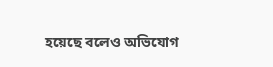হয়েছে বলেও অভিযোগ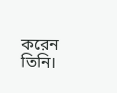করেন তিনি।